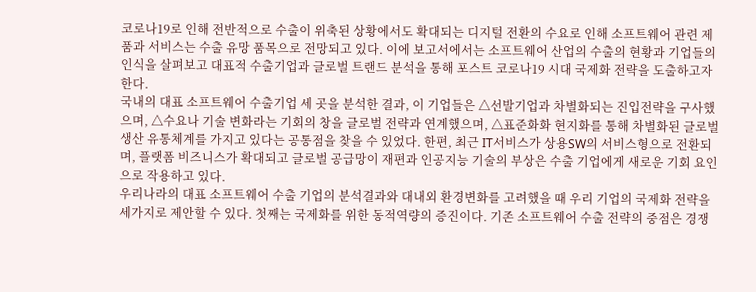코로나19로 인해 전반적으로 수출이 위축된 상황에서도 확대되는 디지털 전환의 수요로 인해 소프트웨어 관련 제품과 서비스는 수출 유망 품목으로 전망되고 있다. 이에 보고서에서는 소프트웨어 산업의 수출의 현황과 기업들의 인식을 살펴보고 대표적 수출기업과 글로벌 트랜드 분석을 통해 포스트 코로나19 시대 국제화 전략을 도출하고자 한다.
국내의 대표 소프트웨어 수출기업 세 곳을 분석한 결과, 이 기업들은 △선발기업과 차별화되는 진입전략을 구사했으며, △수요나 기술 변화라는 기회의 창을 글로벌 전략과 연계했으며, △표준화화 현지화를 통해 차별화된 글로벌 생산 유통체계를 가지고 있다는 공통점을 찾을 수 있었다. 한편, 최근 IT서비스가 상용SW의 서비스형으로 전환되며, 플랫폼 비즈니스가 확대되고 글로벌 공급망이 재편과 인공지능 기술의 부상은 수출 기업에게 새로운 기회 요인으로 작용하고 있다.
우리나라의 대표 소프트웨어 수출 기업의 분석결과와 대내외 환경변화를 고려했을 때 우리 기업의 국제화 전략을 세가지로 제안할 수 있다. 첫째는 국제화를 위한 동적역량의 증진이다. 기존 소프트웨어 수출 전략의 중점은 경쟁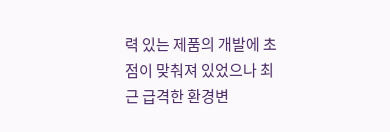력 있는 제품의 개발에 초점이 맞춰져 있었으나 최근 급격한 환경변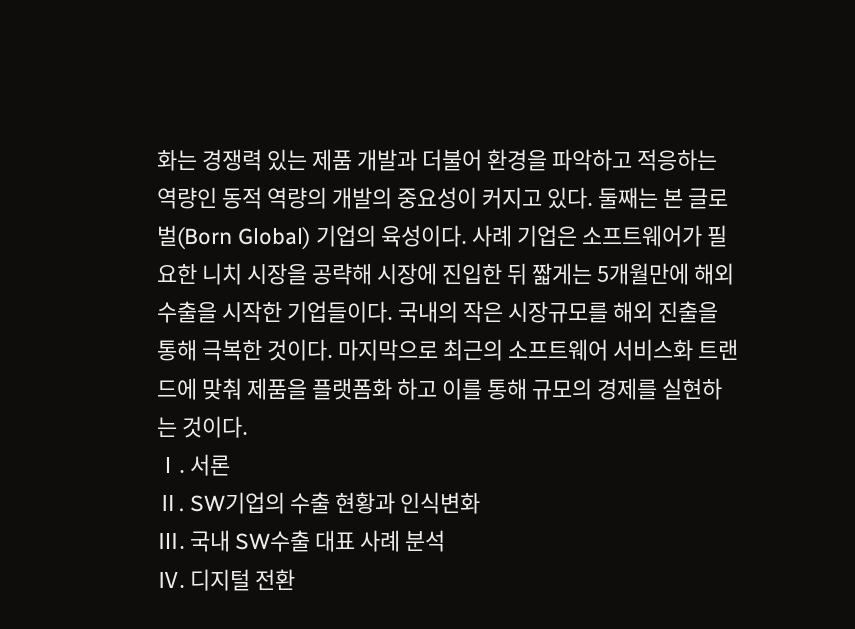화는 경쟁력 있는 제품 개발과 더불어 환경을 파악하고 적응하는 역량인 동적 역량의 개발의 중요성이 커지고 있다. 둘째는 본 글로벌(Born Global) 기업의 육성이다. 사례 기업은 소프트웨어가 필요한 니치 시장을 공략해 시장에 진입한 뒤 짧게는 5개월만에 해외 수출을 시작한 기업들이다. 국내의 작은 시장규모를 해외 진출을 통해 극복한 것이다. 마지막으로 최근의 소프트웨어 서비스화 트랜드에 맞춰 제품을 플랫폼화 하고 이를 통해 규모의 경제를 실현하는 것이다.
Ⅰ. 서론
Ⅱ. SW기업의 수출 현황과 인식변화
Ⅲ. 국내 SW수출 대표 사례 분석
Ⅳ. 디지털 전환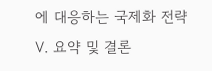에 대응하는 국제화 전략
Ⅴ. 요약 및 결론